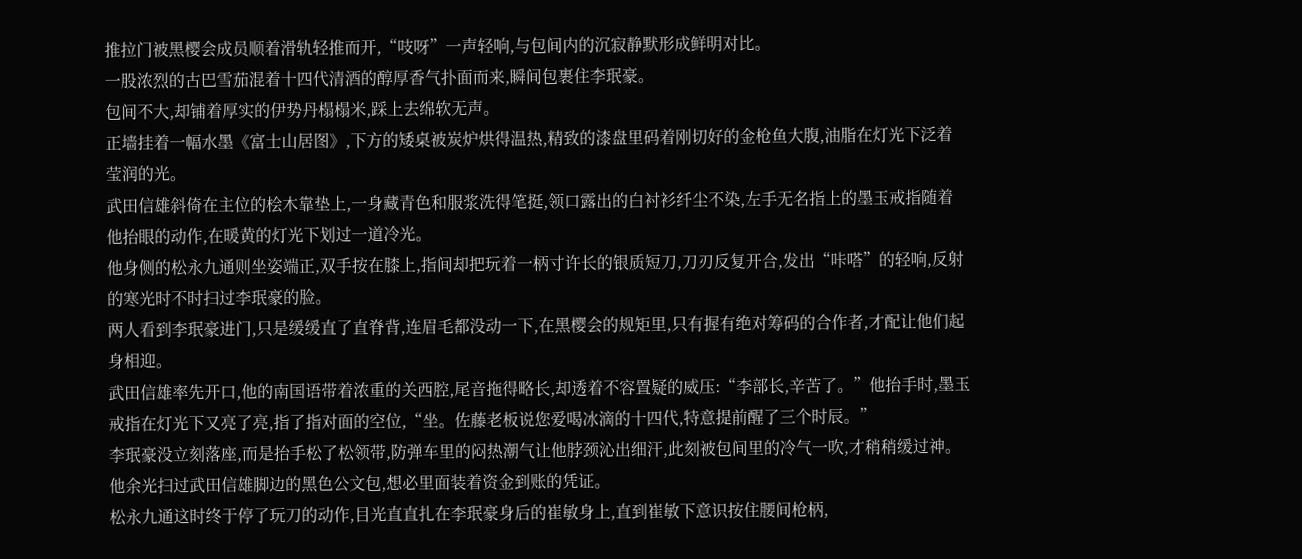推拉门被黑樱会成员顺着滑轨轻推而开,“吱呀”一声轻响,与包间内的沉寂静默形成鲜明对比。
一股浓烈的古巴雪茄混着十四代清酒的醇厚香气扑面而来,瞬间包裹住李珉豪。
包间不大,却铺着厚实的伊势丹榻榻米,踩上去绵软无声。
正墙挂着一幅水墨《富士山居图》,下方的矮桌被炭炉烘得温热,精致的漆盘里码着刚切好的金枪鱼大腹,油脂在灯光下泛着莹润的光。
武田信雄斜倚在主位的桧木靠垫上,一身藏青色和服浆洗得笔挺,领口露出的白衬衫纤尘不染,左手无名指上的墨玉戒指随着他抬眼的动作,在暖黄的灯光下划过一道冷光。
他身侧的松永九通则坐姿端正,双手按在膝上,指间却把玩着一柄寸许长的银质短刀,刀刃反复开合,发出“咔嗒”的轻响,反射的寒光时不时扫过李珉豪的脸。
两人看到李珉豪进门,只是缓缓直了直脊背,连眉毛都没动一下,在黑樱会的规矩里,只有握有绝对筹码的合作者,才配让他们起身相迎。
武田信雄率先开口,他的南国语带着浓重的关西腔,尾音拖得略长,却透着不容置疑的威压:“李部长,辛苦了。”他抬手时,墨玉戒指在灯光下又亮了亮,指了指对面的空位,“坐。佐藤老板说您爱喝冰滴的十四代,特意提前醒了三个时辰。”
李珉豪没立刻落座,而是抬手松了松领带,防弹车里的闷热潮气让他脖颈沁出细汗,此刻被包间里的冷气一吹,才稍稍缓过神。
他余光扫过武田信雄脚边的黑色公文包,想必里面装着资金到账的凭证。
松永九通这时终于停了玩刀的动作,目光直直扎在李珉豪身后的崔敏身上,直到崔敏下意识按住腰间枪柄,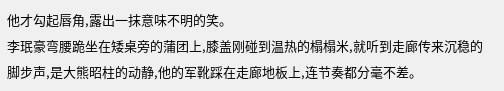他才勾起唇角,露出一抹意味不明的笑。
李珉豪弯腰跪坐在矮桌旁的蒲团上,膝盖刚碰到温热的榻榻米,就听到走廊传来沉稳的脚步声,是大熊昭柱的动静,他的军靴踩在走廊地板上,连节奏都分毫不差。